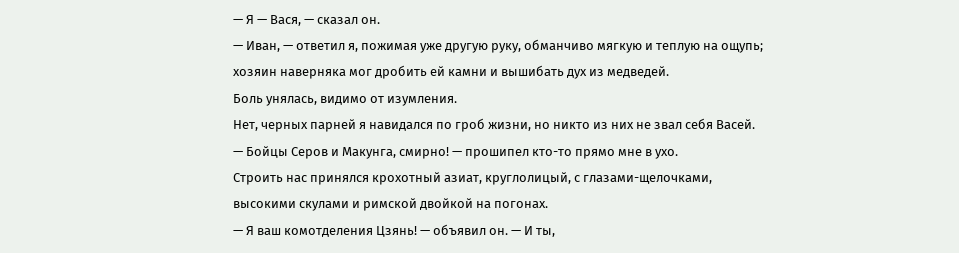— Я — Вася, — сказал он.
— Иван, — ответил я, пожимая уже другую руку, обманчиво мягкую и теплую на ощупь; хозяин наверняка мог дробить ей камни и вышибать дух из медведей.
Боль унялась, видимо от изумления.
Нет, черных парней я навидался по гроб жизни, но никто из них не звал себя Васей.
— Бойцы Серов и Макунга, смирно! — прошипел кто-то прямо мне в ухо.
Строить нас принялся крохотный азиат, круглолицый, с глазами-щелочками, высокими скулами и римской двойкой на погонах.
— Я ваш комотделения Цзянь! — объявил он. — И ты,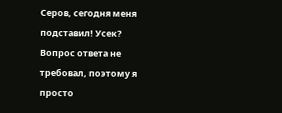Серов, сегодня меня подставил! Усек?
Вопрос ответа не требовал, поэтому я просто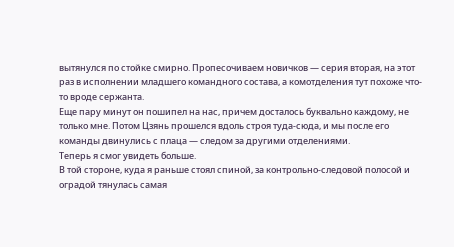вытянулся по стойке смирно. Пропесочиваем новичков — серия вторая, на этот раз в исполнении младшего командного состава, а комотделения тут похоже что-то вроде сержанта.
Еще пару минут он пошипел на нас, причем досталось буквально каждому, не только мне. Потом Цзянь прошелся вдоль строя туда-сюда, и мы после его команды двинулись с плаца — следом за другими отделениями.
Теперь я смог увидеть больше.
В той стороне, куда я раньше стоял спиной, за контрольно-следовой полосой и оградой тянулась самая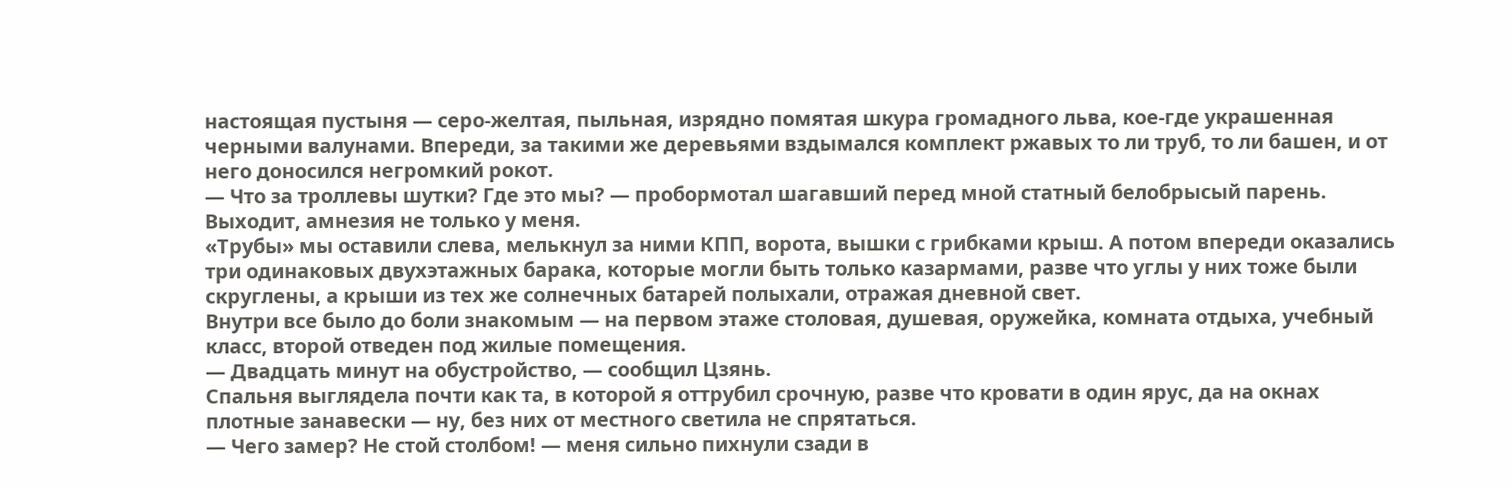настоящая пустыня — серо-желтая, пыльная, изрядно помятая шкура громадного льва, кое-где украшенная черными валунами. Впереди, за такими же деревьями вздымался комплект ржавых то ли труб, то ли башен, и от него доносился негромкий рокот.
— Что за троллевы шутки? Где это мы? — пробормотал шагавший перед мной статный белобрысый парень.
Выходит, амнезия не только у меня.
«Трубы» мы оставили слева, мелькнул за ними КПП, ворота, вышки с грибками крыш. А потом впереди оказались три одинаковых двухэтажных барака, которые могли быть только казармами, разве что углы у них тоже были скруглены, а крыши из тех же солнечных батарей полыхали, отражая дневной свет.
Внутри все было до боли знакомым — на первом этаже столовая, душевая, оружейка, комната отдыха, учебный класс, второй отведен под жилые помещения.
— Двадцать минут на обустройство, — сообщил Цзянь.
Спальня выглядела почти как та, в которой я оттрубил срочную, разве что кровати в один ярус, да на окнах плотные занавески — ну, без них от местного светила не спрятаться.
— Чего замер? Не стой столбом! — меня сильно пихнули сзади в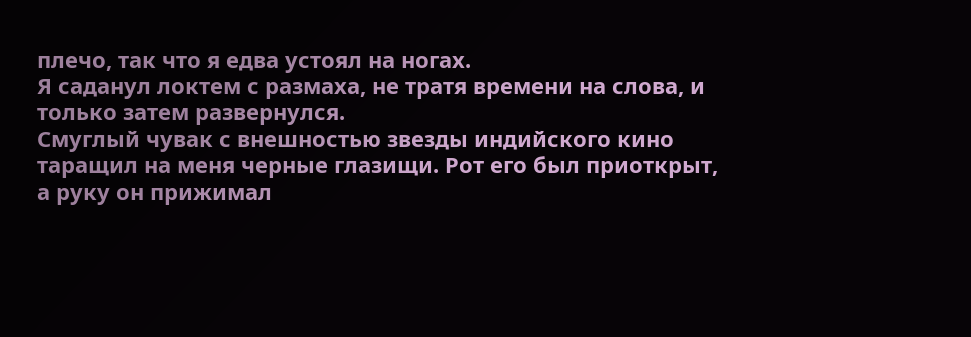плечо, так что я едва устоял на ногах.
Я саданул локтем с размаха, не тратя времени на слова, и только затем развернулся.
Смуглый чувак с внешностью звезды индийского кино таращил на меня черные глазищи. Рот его был приоткрыт, а руку он прижимал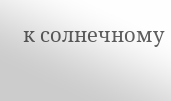к солнечному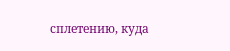сплетению, куда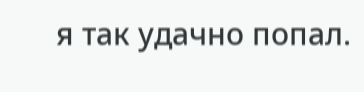я так удачно попал.